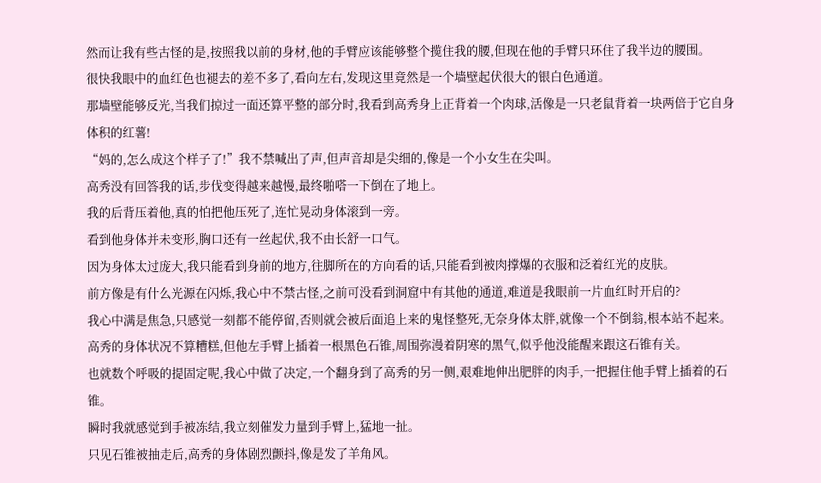然而让我有些古怪的是,按照我以前的身材,他的手臂应该能够整个揽住我的腰,但现在他的手臂只环住了我半边的腰围。
很快我眼中的血红色也褪去的差不多了,看向左右,发现这里竟然是一个墙壁起伏很大的银白色通道。
那墙壁能够反光,当我们掠过一面还算平整的部分时,我看到高秀身上正背着一个肉球,活像是一只老鼠背着一块两倍于它自身体积的红薯!
“妈的,怎么成这个样子了!”我不禁喊出了声,但声音却是尖细的,像是一个小女生在尖叫。
高秀没有回答我的话,步伐变得越来越慢,最终啪嗒一下倒在了地上。
我的后背压着他,真的怕把他压死了,连忙晃动身体滚到一旁。
看到他身体并未变形,胸口还有一丝起伏,我不由长舒一口气。
因为身体太过庞大,我只能看到身前的地方,往脚所在的方向看的话,只能看到被肉撑爆的衣服和泛着红光的皮肤。
前方像是有什么光源在闪烁,我心中不禁古怪,之前可没看到洞窟中有其他的通道,难道是我眼前一片血红时开启的?
我心中满是焦急,只感觉一刻都不能停留,否则就会被后面追上来的鬼怪整死,无奈身体太胖,就像一个不倒翁,根本站不起来。
高秀的身体状况不算糟糕,但他左手臂上插着一根黑色石锥,周围弥漫着阴寒的黑气,似乎他没能醒来跟这石锥有关。
也就数个呼吸的提固定呢,我心中做了决定,一个翻身到了高秀的另一侧,艰难地伸出肥胖的肉手,一把握住他手臂上插着的石锥。
瞬时我就感觉到手被冻结,我立刻催发力量到手臂上,猛地一扯。
只见石锥被抽走后,高秀的身体剧烈颤抖,像是发了羊角风。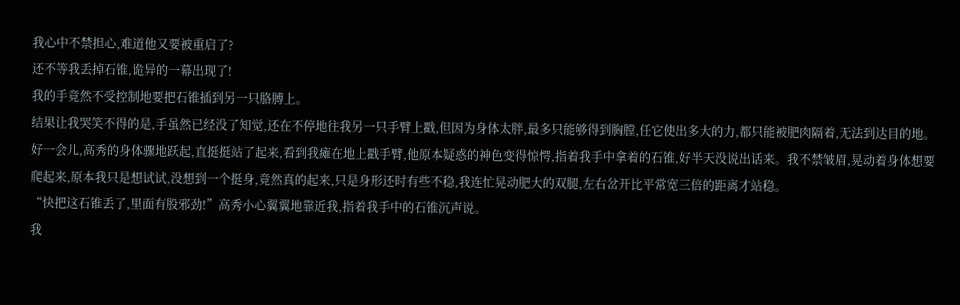我心中不禁担心,难道他又要被重启了?
还不等我丢掉石锥,诡异的一幕出现了!
我的手竟然不受控制地要把石锥插到另一只胳膊上。
结果让我哭笑不得的是,手虽然已经没了知觉,还在不停地往我另一只手臂上戳,但因为身体太胖,最多只能够得到胸膛,任它使出多大的力,都只能被肥肉隔着,无法到达目的地。
好一会儿,高秀的身体骤地跃起,直挺挺站了起来,看到我瘫在地上戳手臂,他原本疑惑的神色变得惊愕,指着我手中拿着的石锥,好半天没说出话来。我不禁皱眉,晃动着身体想要爬起来,原本我只是想试试,没想到一个挺身,竟然真的起来,只是身形还时有些不稳,我连忙晃动肥大的双腿,左右岔开比平常宽三倍的距离才站稳。
“快把这石锥丢了,里面有股邪劲!”高秀小心翼翼地靠近我,指着我手中的石锥沉声说。
我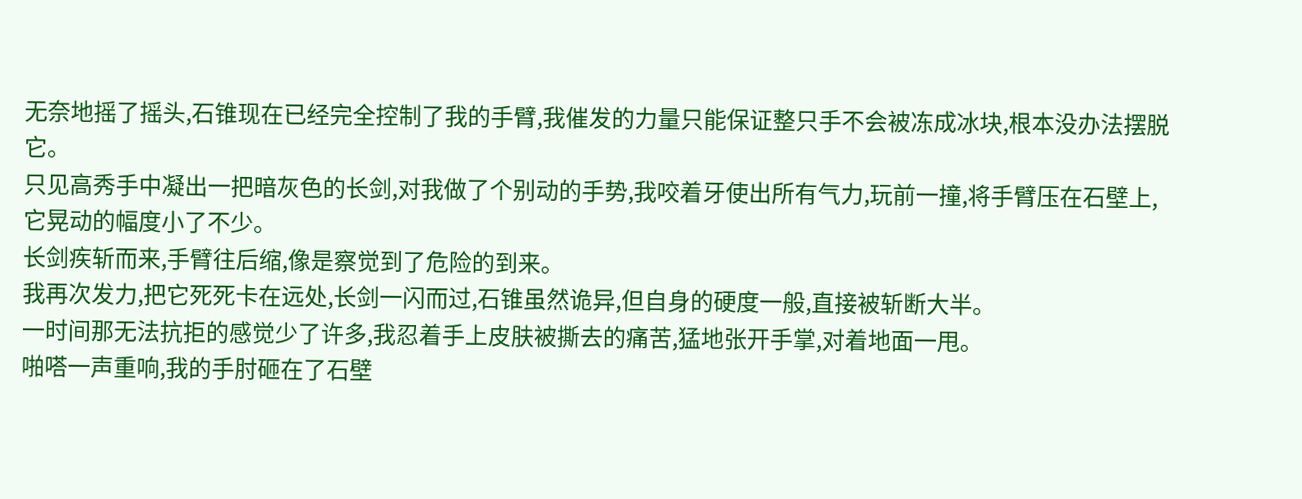无奈地摇了摇头,石锥现在已经完全控制了我的手臂,我催发的力量只能保证整只手不会被冻成冰块,根本没办法摆脱它。
只见高秀手中凝出一把暗灰色的长剑,对我做了个别动的手势,我咬着牙使出所有气力,玩前一撞,将手臂压在石壁上,它晃动的幅度小了不少。
长剑疾斩而来,手臂往后缩,像是察觉到了危险的到来。
我再次发力,把它死死卡在远处,长剑一闪而过,石锥虽然诡异,但自身的硬度一般,直接被斩断大半。
一时间那无法抗拒的感觉少了许多,我忍着手上皮肤被撕去的痛苦,猛地张开手掌,对着地面一甩。
啪嗒一声重响,我的手肘砸在了石壁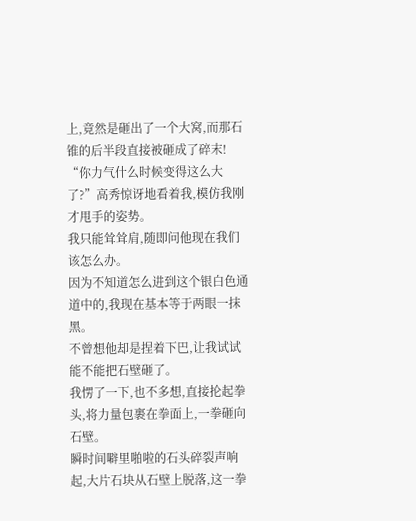上,竟然是砸出了一个大窝,而那石锥的后半段直接被砸成了碎末!
“你力气什么时候变得这么大了?”高秀惊讶地看着我,模仿我刚才甩手的姿势。
我只能耸耸肩,随即问他现在我们该怎么办。
因为不知道怎么进到这个银白色通道中的,我现在基本等于两眼一抹黑。
不曾想他却是捏着下巴,让我试试能不能把石壁砸了。
我愣了一下,也不多想,直接抡起拳头,将力量包裹在拳面上,一拳砸向石壁。
瞬时间噼里啪啦的石头碎裂声响起,大片石块从石壁上脱落,这一拳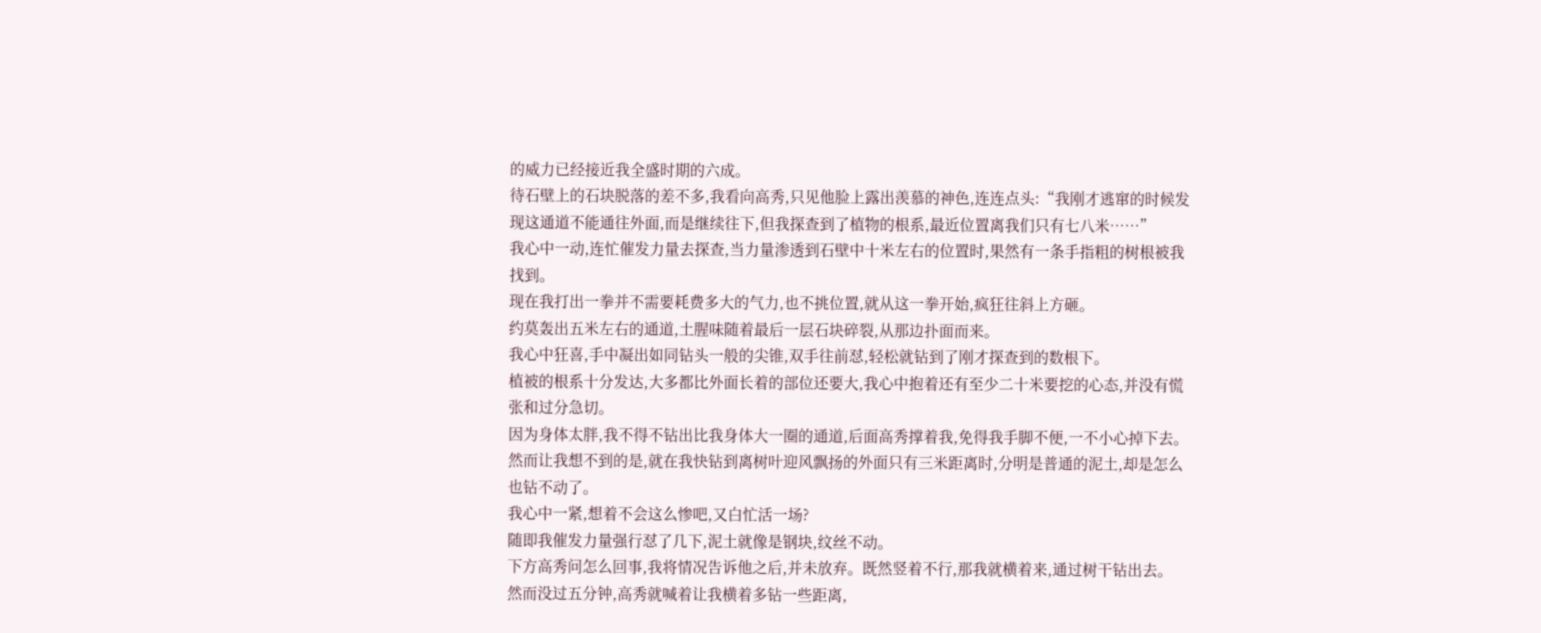的威力已经接近我全盛时期的六成。
待石壁上的石块脱落的差不多,我看向高秀,只见他脸上露出羡慕的神色,连连点头:“我刚才逃窜的时候发现这通道不能通往外面,而是继续往下,但我探查到了植物的根系,最近位置离我们只有七八米……”
我心中一动,连忙催发力量去探查,当力量渗透到石壁中十米左右的位置时,果然有一条手指粗的树根被我找到。
现在我打出一拳并不需要耗费多大的气力,也不挑位置,就从这一拳开始,疯狂往斜上方砸。
约莫轰出五米左右的通道,土腥味随着最后一层石块碎裂,从那边扑面而来。
我心中狂喜,手中凝出如同钻头一般的尖锥,双手往前怼,轻松就钻到了刚才探查到的数根下。
植被的根系十分发达,大多都比外面长着的部位还要大,我心中抱着还有至少二十米要挖的心态,并没有慌张和过分急切。
因为身体太胖,我不得不钻出比我身体大一圈的通道,后面高秀撑着我,免得我手脚不便,一不小心掉下去。
然而让我想不到的是,就在我快钻到离树叶迎风飘扬的外面只有三米距离时,分明是普通的泥土,却是怎么也钻不动了。
我心中一紧,想着不会这么惨吧,又白忙活一场?
随即我催发力量强行怼了几下,泥土就像是钢块,纹丝不动。
下方高秀问怎么回事,我将情况告诉他之后,并未放弃。既然竖着不行,那我就横着来,通过树干钻出去。
然而没过五分钟,高秀就喊着让我横着多钻一些距离,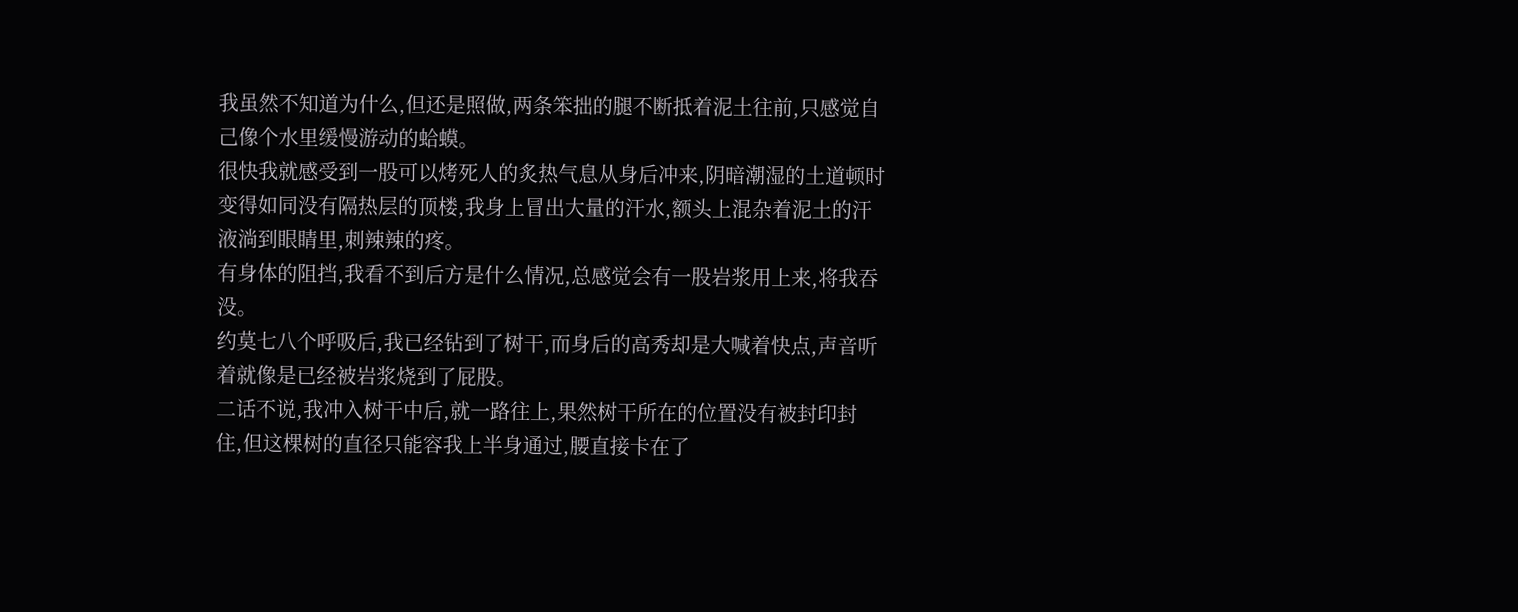我虽然不知道为什么,但还是照做,两条笨拙的腿不断抵着泥土往前,只感觉自己像个水里缓慢游动的蛤蟆。
很快我就感受到一股可以烤死人的炙热气息从身后冲来,阴暗潮湿的土道顿时变得如同没有隔热层的顶楼,我身上冒出大量的汗水,额头上混杂着泥土的汗液淌到眼睛里,刺辣辣的疼。
有身体的阻挡,我看不到后方是什么情况,总感觉会有一股岩浆用上来,将我吞没。
约莫七八个呼吸后,我已经钻到了树干,而身后的高秀却是大喊着快点,声音听着就像是已经被岩浆烧到了屁股。
二话不说,我冲入树干中后,就一路往上,果然树干所在的位置没有被封印封住,但这棵树的直径只能容我上半身通过,腰直接卡在了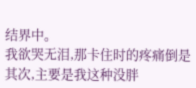结界中。
我欲哭无泪,那卡住时的疼痛倒是其次,主要是我这种没胖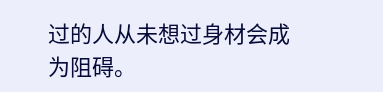过的人从未想过身材会成为阻碍。